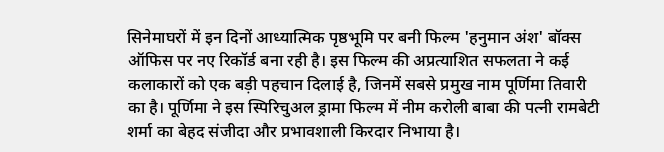सिनेमाघरों में इन दिनों आध्यात्मिक पृष्ठभूमि पर बनी फिल्म 'हनुमान अंश' बॉक्स ऑफिस पर नए रिकॉर्ड बना रही है। इस फिल्म की अप्रत्याशित सफलता ने कई कलाकारों को एक बड़ी पहचान दिलाई है, जिनमें सबसे प्रमुख नाम पूर्णिमा तिवारी का है। पूर्णिमा ने इस स्पिरिचुअल ड्रामा फिल्म में नीम करोली बाबा की पत्नी रामबेटी शर्मा का बेहद संजीदा और प्रभावशाली किरदार निभाया है।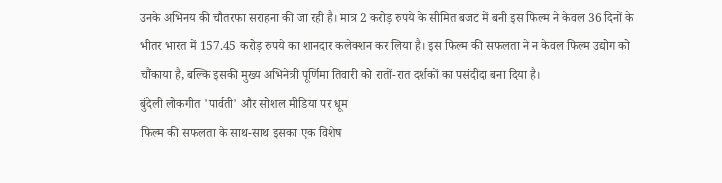उनके अभिनय की चौतरफा सराहना की जा रही है। मात्र 2 करोड़ रुपये के सीमित बजट में बनी इस फिल्म ने केवल 36 दिनों के भीतर भारत में 157.45 करोड़ रुपये का शानदार कलेक्शन कर लिया है। इस फिल्म की सफलता ने न केवल फिल्म उद्योग को चौंकाया है, बल्कि इसकी मुख्य अभिनेत्री पूर्णिमा तिवारी को रातों-रात दर्शकों का पसंदीदा बना दिया है।
बुंदेली लोकगीत 'पार्वती' और सोशल मीडिया पर धूम
फिल्म की सफलता के साथ-साथ इसका एक विशेष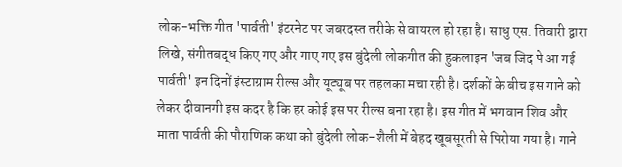लोक-भक्ति गीत 'पार्वती' इंटरनेट पर जबरदस्त तरीके से वायरल हो रहा है। साधु एस. तिवारी द्वारा लिखे, संगीतबद्ध किए गए और गाए गए इस बुंदेली लोकगीत की हुकलाइन 'जब जिद पे आ गई पार्वती' इन दिनों इंस्टाग्राम रील्स और यूट्यूब पर तहलका मचा रही है। दर्शकों के बीच इस गाने को लेकर दीवानगी इस कदर है कि हर कोई इस पर रील्स बना रहा है। इस गीत में भगवान शिव और माता पार्वती की पौराणिक कथा को बुंदेली लोक-शैली में बेहद खूबसूरती से पिरोया गया है। गाने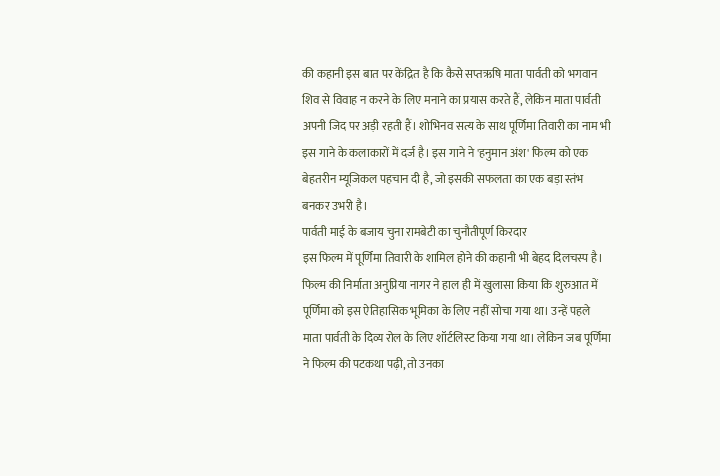की कहानी इस बात पर केंद्रित है कि कैसे सप्तऋषि माता पार्वती को भगवान शिव से विवाह न करने के लिए मनाने का प्रयास करते हैं, लेकिन माता पार्वती अपनी जिद पर अड़ी रहती हैं। शोभिनव सत्य के साथ पूर्णिमा तिवारी का नाम भी इस गाने के कलाकारों में दर्ज है। इस गाने ने 'हनुमान अंश' फिल्म को एक बेहतरीन म्यूजिकल पहचान दी है, जो इसकी सफलता का एक बड़ा स्तंभ बनकर उभरी है।
पार्वती माई के बजाय चुना रामबेटी का चुनौतीपूर्ण किरदार
इस फिल्म में पूर्णिमा तिवारी के शामिल होने की कहानी भी बेहद दिलचस्प है। फिल्म की निर्माता अनुप्रिया नागर ने हाल ही में खुलासा किया कि शुरुआत में पूर्णिमा को इस ऐतिहासिक भूमिका के लिए नहीं सोचा गया था। उन्हें पहले माता पार्वती के दिव्य रोल के लिए शॉर्टलिस्ट किया गया था। लेकिन जब पूर्णिमा ने फिल्म की पटकथा पढ़ी, तो उनका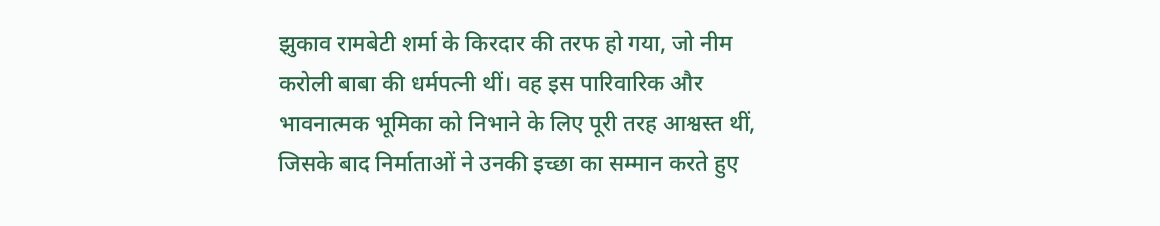झुकाव रामबेटी शर्मा के किरदार की तरफ हो गया, जो नीम करोली बाबा की धर्मपत्नी थीं। वह इस पारिवारिक और भावनात्मक भूमिका को निभाने के लिए पूरी तरह आश्वस्त थीं, जिसके बाद निर्माताओं ने उनकी इच्छा का सम्मान करते हुए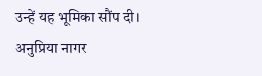उन्हें यह भूमिका सौंप दी।
अनुप्रिया नागर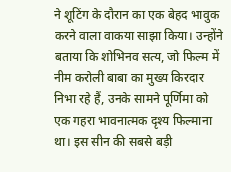ने शूटिंग के दौरान का एक बेहद भावुक करने वाला वाकया साझा किया। उन्होंने बताया कि शोभिनव सत्य, जो फिल्म में नीम करोली बाबा का मुख्य किरदार निभा रहे हैं, उनके सामने पूर्णिमा को एक गहरा भावनात्मक दृश्य फिल्माना था। इस सीन की सबसे बड़ी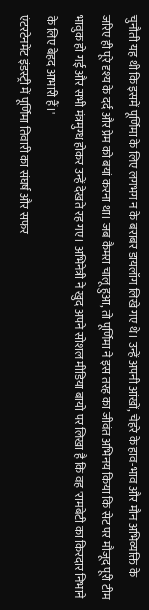चुनौती यह थी कि इसमें पूर्णिमा के लिए लगभग न के बराबर डायलॉग लिखे गए थे। उन्हें अपनी आंखों, चेहरे के हाव-भाव और मौन अभिव्यक्ति के जरिए ही पूरे दृश्य के दर्द और प्रेम को बयां करना था। जब कैमरा चालू हुआ, तो पूर्णिमा ने इस तरह का जीवंत अभिनय किया कि सेट पर मौजूद पूरी टीम भावुक हो गई और सभी मंत्रमुग्ध होकर उन्हें देखते रह गए। अभिनेत्री ने खुद अपने सोशल मीडिया बायो पर लिखा है कि वह 'रामबेटी का किरदार निभाने के लिए बेहद आभारी हैं।'
एंटरटेनमेंट इंडस्ट्री में पूर्णिमा तिवारी का संघर्ष और सफर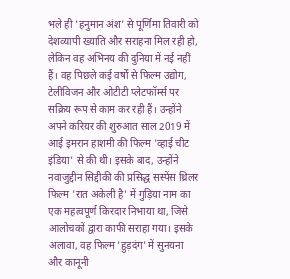भले ही 'हनुमान अंश' से पूर्णिमा तिवारी को देशव्यापी ख्याति और सराहना मिल रही हो, लेकिन वह अभिनय की दुनिया में नई नहीं हैं। वह पिछले कई वर्षों से फिल्म उद्योग, टेलीविजन और ओटीटी प्लेटफॉर्म्स पर सक्रिय रूप से काम कर रही हैं। उन्होंने अपने करियर की शुरुआत साल 2019 में आई इमरान हाशमी की फिल्म 'व्हाई चीट इंडिया' से की थी। इसके बाद, उन्होंने नवाजुद्दीन सिद्दीकी की प्रसिद्ध सस्पेंस थ्रिलर फिल्म 'रात अकेली है' में गुड़िया नाम का एक महत्वपूर्ण किरदार निभाया था, जिसे आलोचकों द्वारा काफी सराहा गया। इसके अलावा, वह फिल्म 'हुड़दंग' में सुनयना और कानूनी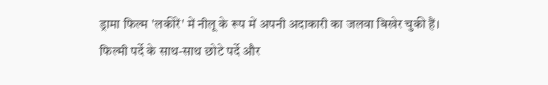ड्रामा फिल्म 'लकीरें' में नीलू के रूप में अपनी अदाकारी का जलवा बिखेर चुकी हैं।
फिल्मी पर्दे के साथ-साथ छोटे पर्दे और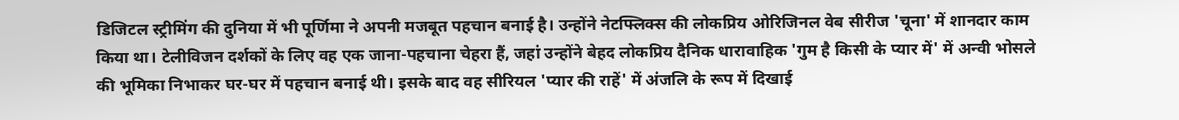डिजिटल स्ट्रीमिंग की दुनिया में भी पूर्णिमा ने अपनी मजबूत पहचान बनाई है। उन्होंने नेटफ्लिक्स की लोकप्रिय ओरिजिनल वेब सीरीज 'चूना' में शानदार काम किया था। टेलीविजन दर्शकों के लिए वह एक जाना-पहचाना चेहरा हैं, जहां उन्होंने बेहद लोकप्रिय दैनिक धारावाहिक 'गुम है किसी के प्यार में' में अन्वी भोसले की भूमिका निभाकर घर-घर में पहचान बनाई थी। इसके बाद वह सीरियल 'प्यार की राहें' में अंजलि के रूप में दिखाई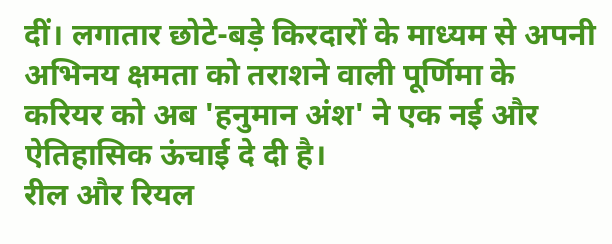दीं। लगातार छोटे-बड़े किरदारों के माध्यम से अपनी अभिनय क्षमता को तराशने वाली पूर्णिमा के करियर को अब 'हनुमान अंश' ने एक नई और ऐतिहासिक ऊंचाई दे दी है।
रील और रियल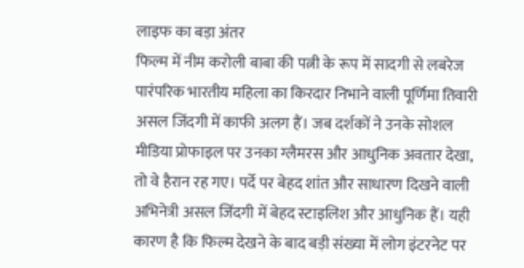लाइफ का बड़ा अंतर
फिल्म में नीम करोली बाबा की पत्नी के रूप में सादगी से लबरेज पारंपरिक भारतीय महिला का किरदार निभाने वाली पूर्णिमा तिवारी असल जिंदगी में काफी अलग हैं। जब दर्शकों ने उनके सोशल मीडिया प्रोफाइल पर उनका ग्लैमरस और आधुनिक अवतार देखा, तो वे हैरान रह गए। पर्दे पर बेहद शांत और साधारण दिखने वाली अभिनेत्री असल जिंदगी में बेहद स्टाइलिश और आधुनिक हैं। यही कारण है कि फिल्म देखने के बाद बड़ी संख्या में लोग इंटरनेट पर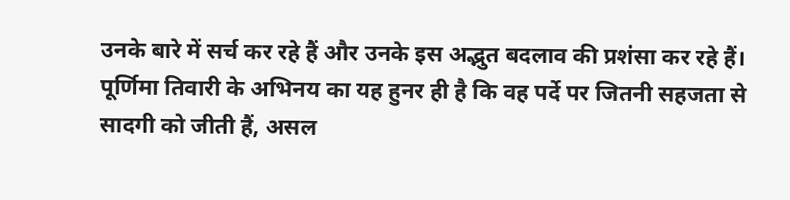उनके बारे में सर्च कर रहे हैं और उनके इस अद्भुत बदलाव की प्रशंसा कर रहे हैं। पूर्णिमा तिवारी के अभिनय का यह हुनर ही है कि वह पर्दे पर जितनी सहजता से सादगी को जीती हैं, असल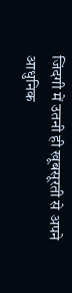जिंदगी में उतनी ही खूबसूरती से अपने आधुनिक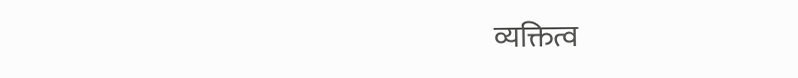व्यक्तित्व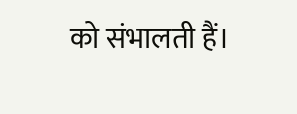को संभालती हैं।